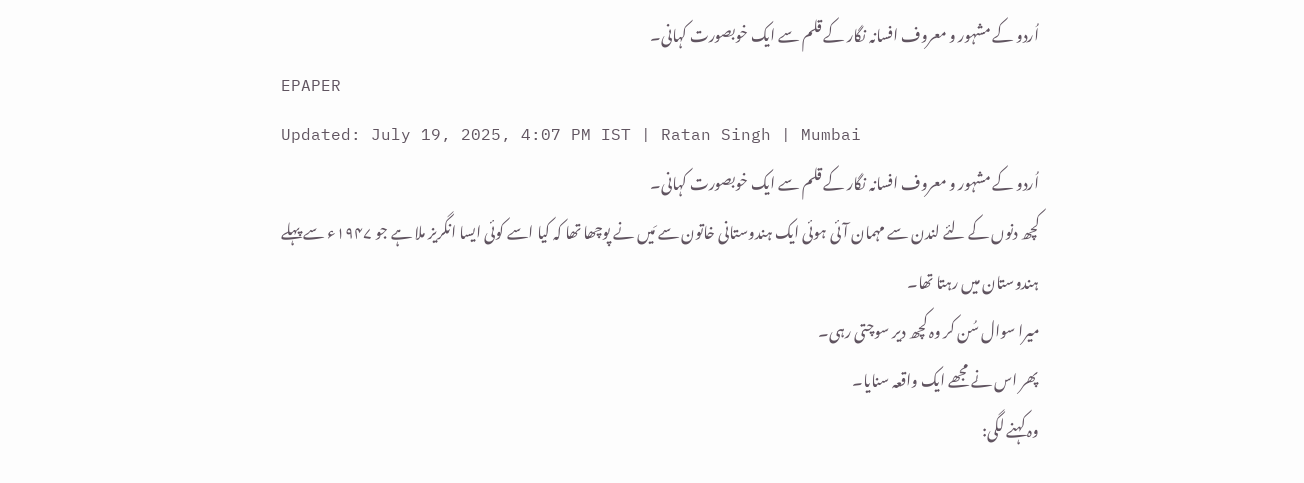اُردو کے مشہور و معروف افسانہ نگار کے قلم سے ایک خوبصورت کہانی۔
EPAPER
Updated: July 19, 2025, 4:07 PM IST | Ratan Singh | Mumbai
اُردو کے مشہور و معروف افسانہ نگار کے قلم سے ایک خوبصورت کہانی۔
کچھ دنوں کے لئے لندن سے مہمان آئی ہوئی ایک ہندوستانی خاتون سے مَیں نے پوچھا تھا کہ کیا اسے کوئی ایسا انگریز ملا ہے جو ۱۹۴۷ء سے پہلے ہندوستان میں رہتا تھا۔
میرا سوال سُن کر وہ کچھ دیر سوچتی رہی۔
پھر اس نے مجھے ایک واقعہ سنایا۔
وہ کہنے لگی: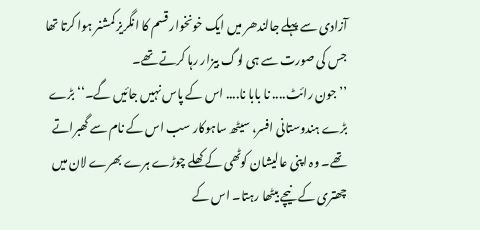آزادی سے پہلے جالندھر میں ایک خونخوار قسم کا انگریز کمشنر ہوا کرتا تھا جس کی صورت سے ہی لوگ بیزار رہا کرتے تھے۔
’’جون رائٹ.... نا بابا نا.... اس کے پاس نہیں جائیں گے۔‘‘ بڑے بڑے ہندوستانی افسر، سیٹھ ساہوکار سب اس کے نام سے گھبراتے تھے۔ وہ اپنی عالیشان کوٹھی کے کھلے چوڑے ہرے بھرے لان میں چھتری کے نیچے بیٹھا رہتا۔ اس کے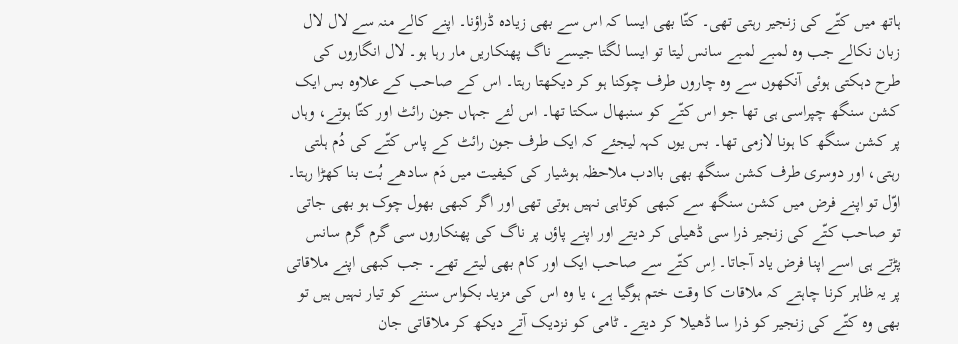ہاتھ میں کتّے کی زنجیر رہتی تھی۔ کتّا بھی ایسا کہ اس سے بھی زیادہ ڈراؤنا۔ اپنے کالے منہ سے لال لال زبان نکالے جب وہ لمبے لمبے سانس لیتا تو ایسا لگتا جیسے ناگ پھنکاریں مار رہا ہو۔ لال انگاروں کی طرح دہکتی ہوئی آنکھوں سے وہ چاروں طرف چوکنا ہو کر دیکھتا رہتا۔ اس کے صاحب کے علاوہ بس ایک کشن سنگھ چپراسی ہی تھا جو اس کتّے کو سنبھال سکتا تھا۔ اس لئے جہاں جون رائٹ اور کتّا ہوتے، وہاں پر کشن سنگھ کا ہونا لازمی تھا۔ بس یوں کہہ لیجئے کہ ایک طرف جون رائٹ کے پاس کتّے کی دُم ہلتی رہتی، اور دوسری طرف کشن سنگھ بھی باادب ملاحظہ ہوشیار کی کیفیت میں دَم سادھے بُت بنا کھڑا رہتا۔
اوّل تو اپنے فرض میں کشن سنگھ سے کبھی کوتاہی نہیں ہوتی تھی اور اگر کبھی بھول چوک ہو بھی جاتی تو صاحب کتّے کی زنجیر ذرا سی ڈھیلی کر دیتے اور اپنے پاؤں پر ناگ کی پھنکاروں سی گرم گرم سانس پڑتے ہی اسے اپنا فرض یاد آجاتا۔ اِس کتّے سے صاحب ایک اور کام بھی لیتے تھے۔ جب کبھی اپنے ملاقاتی پر یہ ظاہر کرنا چاہتے کہ ملاقات کا وقت ختم ہوگیا ہے، یا وہ اس کی مزید بکواس سننے کو تیار نہیں ہیں تو بھی وہ کتّے کی زنجیر کو ذرا سا ڈھیلا کر دیتے۔ ٹامی کو نزدیک آتے دیکھ کر ملاقاتی جان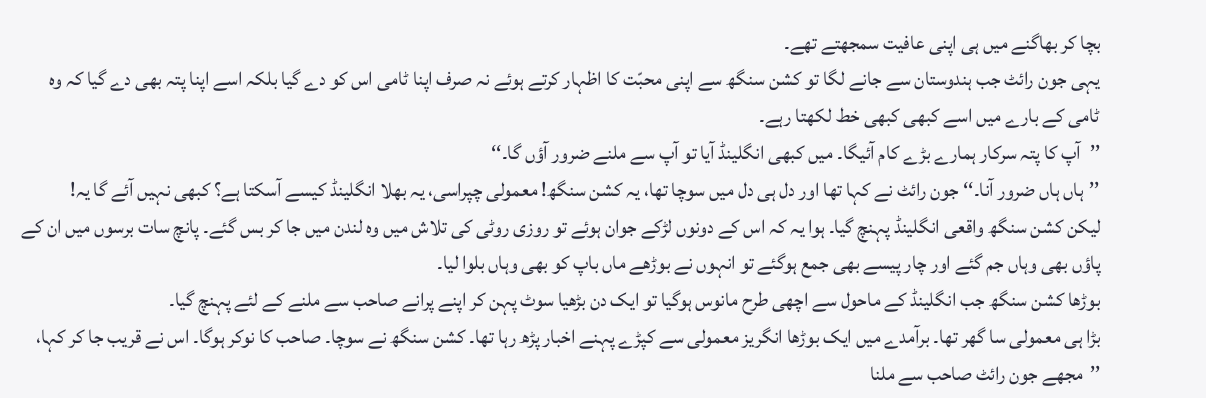بچا کر بھاگنے میں ہی اپنی عافیت سمجھتے تھے۔
یہی جون رائٹ جب ہندوستان سے جانے لگا تو کشن سنگھ سے اپنی محبّت کا اظہار کرتے ہوئے نہ صرف اپنا ٹامی اس کو دے گیا بلکہ اسے اپنا پتہ بھی دے گیا کہ وہ ٹامی کے بارے میں اسے کبھی کبھی خط لکھتا رہے۔
’’آپ کا پتہ سرکار ہمارے بڑے کام آئیگا۔ میں کبھی انگلینڈ آیا تو آپ سے ملنے ضرور آؤں گا۔‘‘
’’ہاں ہاں ضرور آنا۔‘‘ جون رائٹ نے کہا تھا اور دل ہی دل میں سوچا تھا، یہ کشن سنگھ! معمولی چپراسی، یہ بھلا انگلینڈ کیسے آسکتا ہے؟ کبھی نہیں آئے گا یہ!
لیکن کشن سنگھ واقعی انگلینڈ پہنچ گیا۔ ہوا یہ کہ اس کے دونوں لڑکے جوان ہوئے تو روزی روٹی کی تلاش میں وہ لندن میں جا کر بس گئے۔ پانچ سات برسوں میں ان کے پاؤں بھی وہاں جم گئے اور چار پیسے بھی جمع ہوگئے تو انہوں نے بوڑھے ماں باپ کو بھی وہاں بلوا لیا۔
بوڑھا کشن سنگھ جب انگلینڈ کے ماحول سے اچھی طرح مانوس ہوگیا تو ایک دن بڑھیا سوٹ پہن کر اپنے پرانے صاحب سے ملنے کے لئے پہنچ گیا۔
بڑا ہی معمولی سا گھر تھا۔ برآمدے میں ایک بوڑھا انگریز معمولی سے کپڑے پہنے اخبار پڑھ رہا تھا۔ کشن سنگھ نے سوچا۔ صاحب کا نوکر ہوگا۔ اس نے قریب جا کر کہا،
’’مجھے جون رائٹ صاحب سے ملنا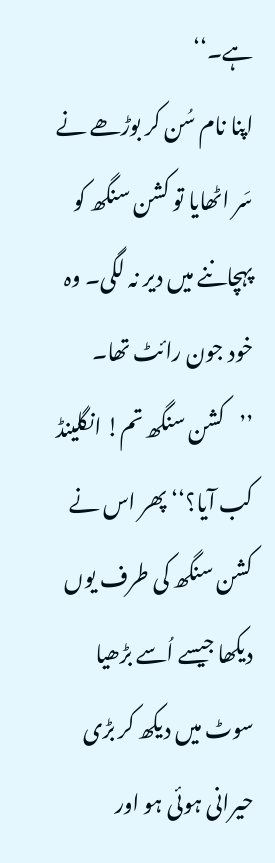ہے۔‘‘
اپنا نام سُن کر بوڑھے نے سَر اٹھایا تو کشن سنگھ کو پہچاننے میں دیر نہ لگی۔ وہ خود جون رائٹ تھا۔
’’کشن سنگھ تم! انگلینڈ کب آیا؟‘‘ پھر اس نے کشن سنگھ کی طرف یوں دیکھا جیسے اُسے بڑھیا سوٹ میں دیکھ کر بڑی حیرانی ہوئی ہو اور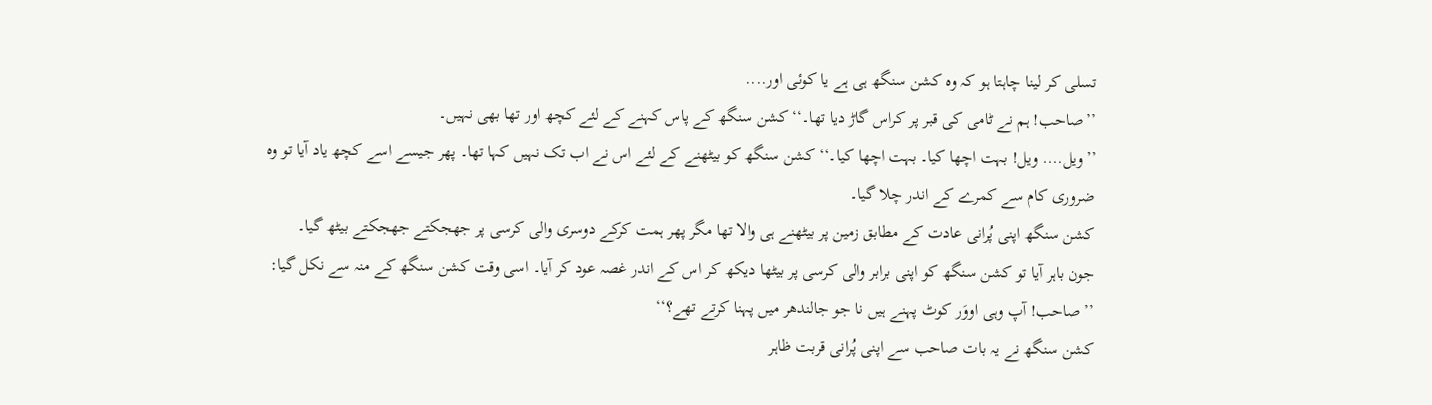تسلی کر لینا چاہتا ہو کہ وہ کشن سنگھ ہی ہے یا کوئی اور....
’’صاحب! ہم نے ٹامی کی قبر پر کراس گاڑ دیا تھا۔‘‘ کشن سنگھ کے پاس کہنے کے لئے کچھ اور تھا بھی نہیں۔
’’ویل.... ویل! بہت اچھا کیا۔ بہت اچھا کیا۔‘‘ کشن سنگھ کو بیٹھنے کے لئے اس نے اب تک نہیں کہا تھا۔ پھر جیسے اسے کچھ یاد آیا تو وہ ضروری کام سے کمرے کے اندر چلا گیا۔
کشن سنگھ اپنی پُرانی عادت کے مطابق زمین پر بیٹھنے ہی والا تھا مگر پھر ہمت کرکے دوسری والی کرسی پر جھجکتے جھجکتے بیٹھ گیا۔
جون باہر آیا تو کشن سنگھ کو اپنی برابر والی کرسی پر بیٹھا دیکھ کر اس کے اندر غصہ عود کر آیا۔ اسی وقت کشن سنگھ کے منہ سے نکل گیا:
’’صاحب! آپ وہی اووَر کوٹ پہنے ہیں نا جو جالندھر میں پہنا کرتے تھے؟‘‘
کشن سنگھ نے یہ بات صاحب سے اپنی پُرانی قربت ظاہر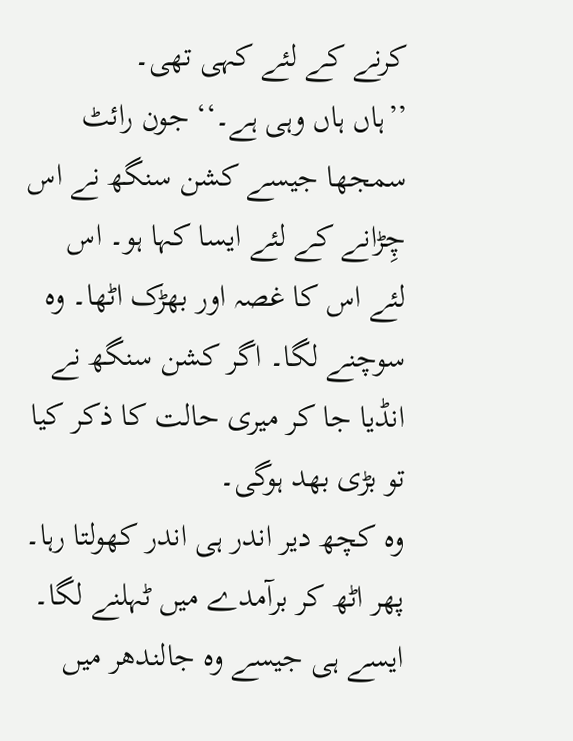کرنے کے لئے کہی تھی۔
’’ہاں ہاں وہی ہے۔‘‘ جون رائٹ سمجھا جیسے کشن سنگھ نے اس چِڑانے کے لئے ایسا کہا ہو۔ اس لئے اس کا غصہ اور بھڑک اٹھا۔ وہ سوچنے لگا۔ اگر کشن سنگھ نے انڈیا جا کر میری حالت کا ذکر کیا تو بڑی بھد ہوگی۔
وہ کچھ دیر اندر ہی اندر کھولتا رہا۔ پھر اٹھ کر برآمدے میں ٹہلنے لگا۔ ایسے ہی جیسے وہ جالندھر میں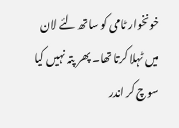خونخوار ٹامی کو ساتھ لئے لان میں ٹہلا کرتا تھا۔ پھر پتہ نہیں کیا سوچ کر اندر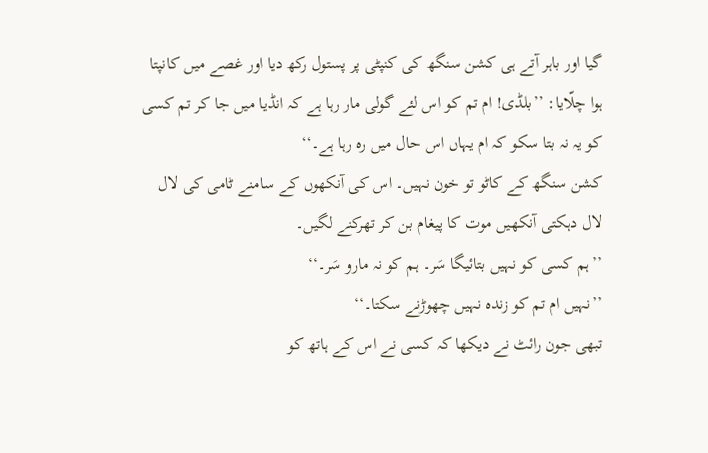گیا اور باہر آتے ہی کشن سنگھ کی کنپٹی پر پستول رکھ دیا اور غصے میں کانپتا ہوا چلّایا: ’’بلڈی! ام تم کو اس لئے گولی مار رہا ہے کہ انڈیا میں جا کر تم کسی کو یہ نہ بتا سکو کہ ام یہاں اس حال میں رہ رہا ہے۔‘‘
کشن سنگھ کے کاٹو تو خون نہیں۔ اس کی آنکھوں کے سامنے ٹامی کی لال لال دہکتی آنکھیں موت کا پیغام بن کر تھرکنے لگیں۔
’’ہم کسی کو نہیں بتائیگا سَر۔ ہم کو نہ مارو سَر۔‘‘
’’نہیں ام تم کو زندہ نہیں چھوڑنے سکتا۔‘‘
تبھی جون رائٹ نے دیکھا کہ کسی نے اس کے ہاتھ کو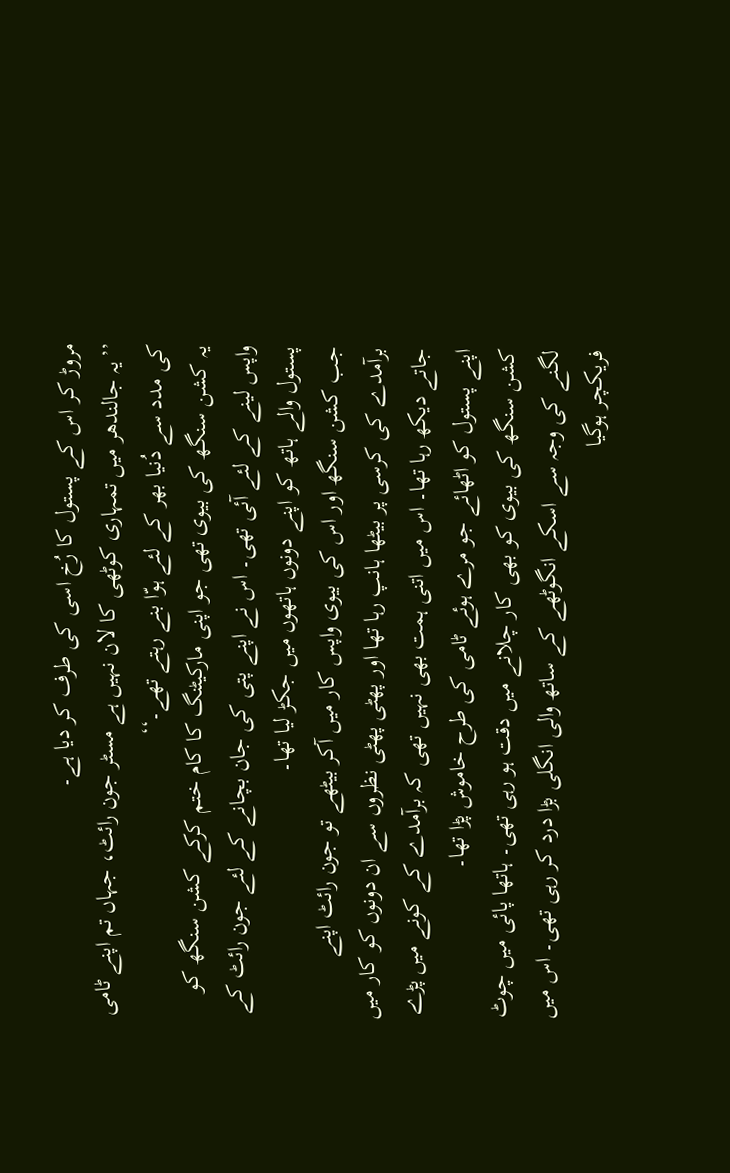مروڑ کر اس کے پستول کا رُخ اسی کی طرف کر دیا ہے۔
’’یہ جالندھر میں تمہاری کوٹھی کا لان نہیں ہے مسٹر جون رائٹ، جہاں تم اپنے ٹامی کی مدد سے دُنیا بھر کے لئے ہوّا بنے رہتے تھے۔‘‘
یہ کشن سنگھ کی بیوی تھی جو اپنی مارکیٹنگ کا کام ختم کرکے کشن سنگھ کو واپس لینے کے لئے آئی تھی۔ اس نے اپنے پتی کی جان بچانے کے لئے جون رائٹ کے پستول والے ہاتھ کو اپنے دونوں ہاتھوں میں جکڑ لیا تھا۔
جب کشن سنگھ اور اس کی بیوی واپس کار میں آکر بیٹھے تو جون رائٹ اپنے برآمدے کی کرسی پر بیٹھا ہانپ رہا تھا اور پھٹی پھٹی نظروں سے ان دونوں کو کار میں جاتے دیکھ رہا تھا۔ اس میں اتنی ہمت بھی نہیں تھی کہ برآمدے کے کونے میں پڑے اپنے پستول کو اٹھائے جو مرے ہوئے ٹامی کی طرح خاموش پڑا تھا۔
کشن سنگھ کی بیوی کو بھی کار چلانے میں دقت ہو رہی تھی۔ ہاتھا پائی میں چوٹ لگنے کی وجہ سے اسکے انگوٹھے کے ساتھ والی انگلی بڑا درد کر رہی تھی۔ اس میں فریکچر ہوگیا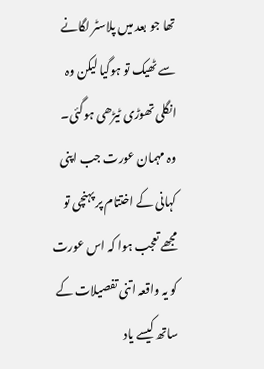تھا جو بعد میں پلاسٹر لگانے سے ٹھیک تو ہوگیا لیکن وہ انگلی تھوڑی ٹیڑھی ہوگئی۔
وہ مہمان عورت جب اپنی کہانی کے اختتام پر پہنچی تو مجھے تعجب ہوا کہ اس عورت کو یہ واقعہ اتنی تفصیلات کے ساتھ کیسے یاد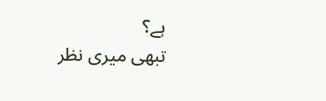ہے؟
تبھی میری نظر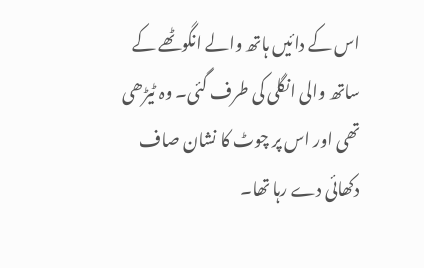اس کے دائیں ہاتھ والے انگوٹھے کے ساتھ والی انگلی کی طرف گئی۔ وہ ٹیڑھی تھی اور اس پر چوٹ کا نشان صاف دکھائی دے رہا تھا۔